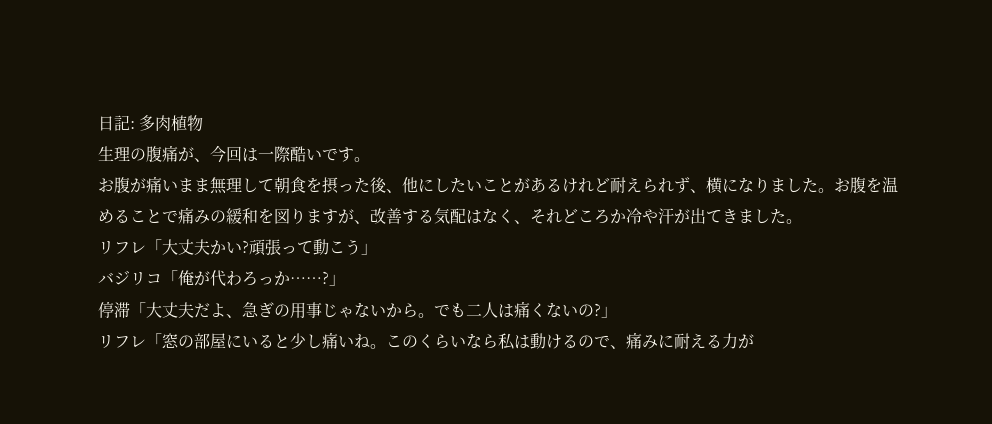日記: 多肉植物
生理の腹痛が、今回は一際酷いです。
お腹が痛いまま無理して朝食を摂った後、他にしたいことがあるけれど耐えられず、横になりました。お腹を温めることで痛みの緩和を図りますが、改善する気配はなく、それどころか冷や汗が出てきました。
リフレ「大丈夫かい?頑張って動こう」
バジリコ「俺が代わろっか……?」
停滞「大丈夫だよ、急ぎの用事じゃないから。でも二人は痛くないの?」
リフレ「窓の部屋にいると少し痛いね。このくらいなら私は動けるので、痛みに耐える力が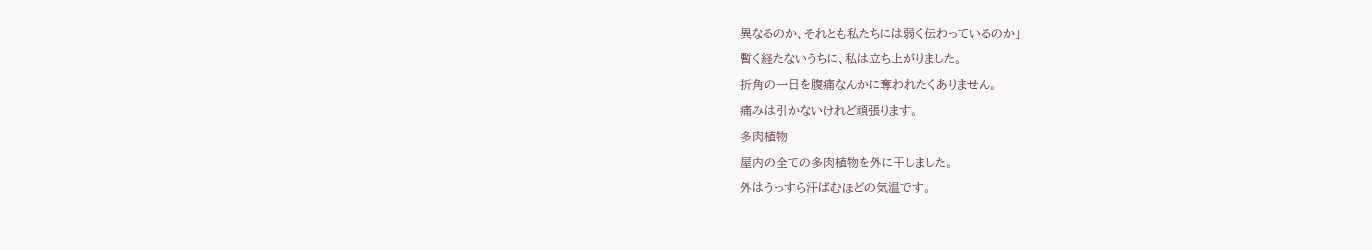異なるのか、それとも私たちには弱く伝わっているのか」
暫く経たないうちに、私は立ち上がりました。
折角の一日を腹痛なんかに奪われたくありません。
痛みは引かないけれど頑張ります。
多肉植物
屋内の全ての多肉植物を外に干しました。
外はうっすら汗ばむほどの気温です。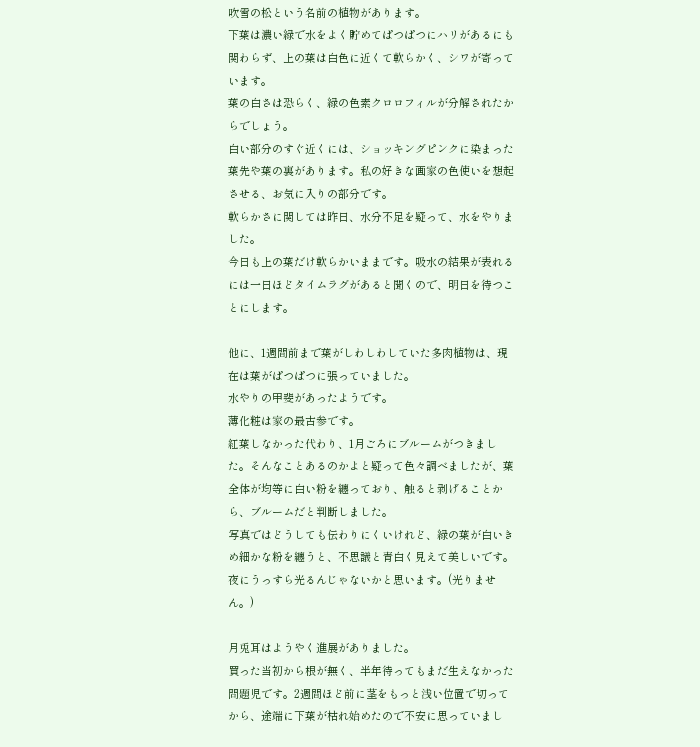吹雪の松という名前の植物があります。
下葉は濃い緑で水をよく貯めてぱつぱつにハリがあるにも関わらず、上の葉は白色に近くて軟らかく、シワが寄っています。
葉の白さは恐らく、緑の色素クロロフィルが分解されたからでしょう。
白い部分のすぐ近くには、ショッキングピンクに染まった葉先や葉の裏があります。私の好きな画家の色使いを想起させる、お気に入りの部分です。
軟らかさに関しては昨日、水分不足を疑って、水をやりました。
今日も上の葉だけ軟らかいままです。吸水の結果が表れるには一日ほどタイムラグがあると聞くので、明日を待つことにします。

他に、1週間前まで葉がしわしわしていた多肉植物は、現在は葉がぱつぱつに張っていました。
水やりの甲斐があったようです。
薄化粧は家の最古参です。
紅葉しなかった代わり、1月ごろにブルームがつきました。そんなことあるのかよと疑って色々調べましたが、葉全体が均等に白い粉を纏っており、触ると剥げることから、ブルームだと判断しました。
写真ではどうしても伝わりにくいけれど、緑の葉が白いきめ細かな粉を纏うと、不思議と青白く見えて美しいです。夜にうっすら光るんじゃないかと思います。(光りません。)

月兎耳はようやく進展がありました。
買った当初から根が無く、半年待ってもまだ生えなかった問題児です。2週間ほど前に茎をもっと浅い位置で切ってから、途端に下葉が枯れ始めたので不安に思っていまし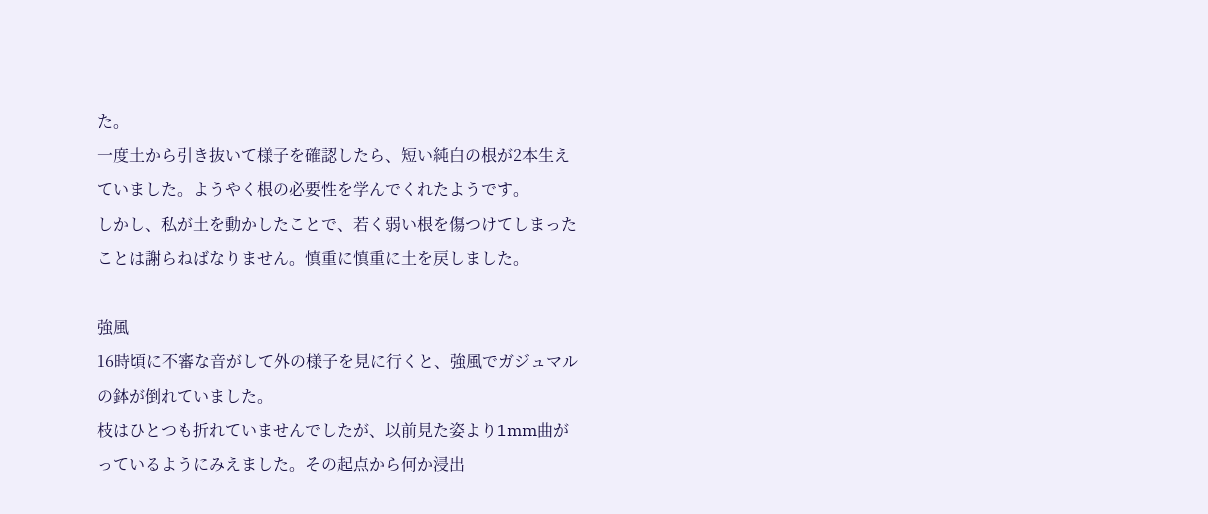た。
一度土から引き抜いて様子を確認したら、短い純白の根が2本生えていました。ようやく根の必要性を学んでくれたようです。
しかし、私が土を動かしたことで、若く弱い根を傷つけてしまったことは謝らねばなりません。慎重に慎重に土を戻しました。

強風
16時頃に不審な音がして外の様子を見に行くと、強風でガジュマルの鉢が倒れていました。
枝はひとつも折れていませんでしたが、以前見た姿より1mm曲がっているようにみえました。その起点から何か浸出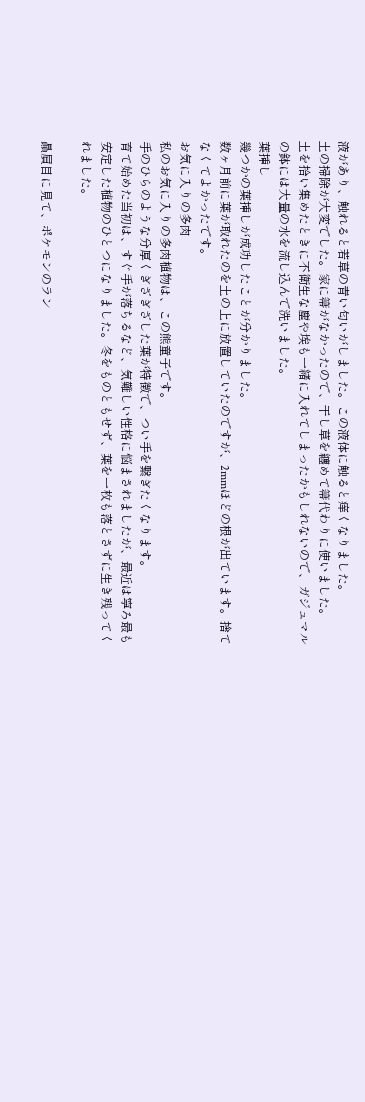液があり、触れると若草の青い匂いがしました。この液体に触ると痒くなりました。
土の掃除が大変でした。家に箒がなかったので、干し草を纏めて箒代わりに使いました。
土を拾い集めたときに不衛生な塵や埃も一緒に入れてしまったかもしれないので、ガジュマルの鉢には大量の水を流し込んで洗いました。
葉挿し
幾つかの葉挿しが成功したことが分かりました。
数ヶ月前に葉が取れたのを土の上に放置していたのですが、2mmほどの根が出ています。捨てなくてよかったです。
お気に入りの多肉
私のお気に入りの多肉植物は、この熊童子です。
手のひらのような分厚くぎざぎざした葉が特徴で、つい手を繋ぎたくなります。
育て始めた当初は、すぐ手が落ちるなど、気難しい性格に悩まされましたが、最近は寧ろ最も安定した植物のひとつになりました。冬をものともせず、葉を一枚も落とさずに生き残ってくれました。

贔屓目に見て、ポケモンのラン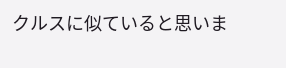クルスに似ていると思いま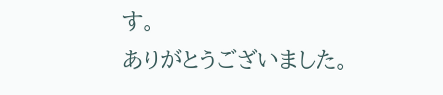す。
ありがとうございました。